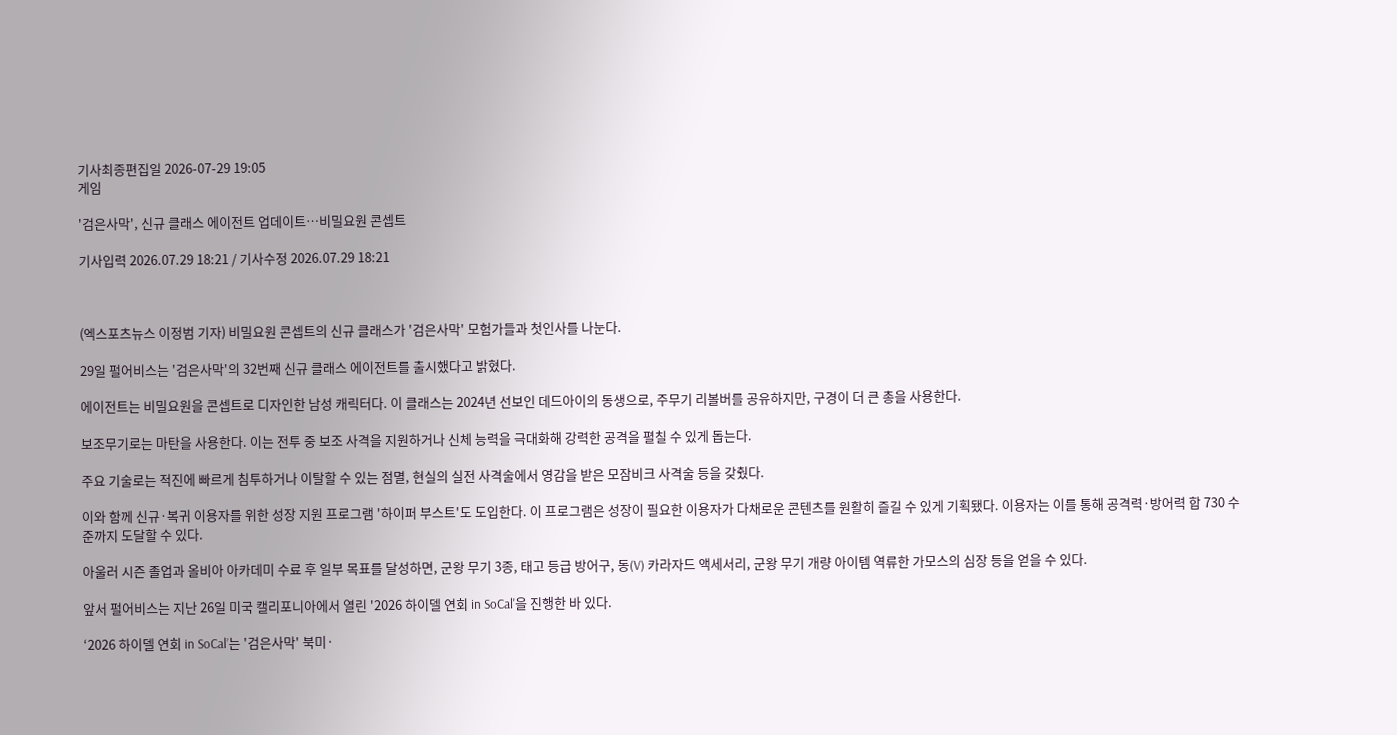기사최종편집일 2026-07-29 19:05
게임

'검은사막', 신규 클래스 에이전트 업데이트…비밀요원 콘셉트

기사입력 2026.07.29 18:21 / 기사수정 2026.07.29 18:21



(엑스포츠뉴스 이정범 기자) 비밀요원 콘셉트의 신규 클래스가 '검은사막' 모험가들과 첫인사를 나눈다.

29일 펄어비스는 '검은사막'의 32번째 신규 클래스 에이전트를 출시했다고 밝혔다.

에이전트는 비밀요원을 콘셉트로 디자인한 남성 캐릭터다. 이 클래스는 2024년 선보인 데드아이의 동생으로, 주무기 리볼버를 공유하지만, 구경이 더 큰 총을 사용한다.

보조무기로는 마탄을 사용한다. 이는 전투 중 보조 사격을 지원하거나 신체 능력을 극대화해 강력한 공격을 펼칠 수 있게 돕는다.

주요 기술로는 적진에 빠르게 침투하거나 이탈할 수 있는 점멸, 현실의 실전 사격술에서 영감을 받은 모잠비크 사격술 등을 갖췄다.

이와 함께 신규·복귀 이용자를 위한 성장 지원 프로그램 '하이퍼 부스트'도 도입한다. 이 프로그램은 성장이 필요한 이용자가 다채로운 콘텐츠를 원활히 즐길 수 있게 기획됐다. 이용자는 이를 통해 공격력·방어력 합 730 수준까지 도달할 수 있다.

아울러 시즌 졸업과 올비아 아카데미 수료 후 일부 목표를 달성하면, 군왕 무기 3종, 태고 등급 방어구, 동(V) 카라자드 액세서리, 군왕 무기 개량 아이템 역류한 가모스의 심장 등을 얻을 수 있다.

앞서 펄어비스는 지난 26일 미국 캘리포니아에서 열린 '2026 하이델 연회 in SoCal'을 진행한 바 있다.

‘2026 하이델 연회 in SoCal’는 '검은사막' 북미·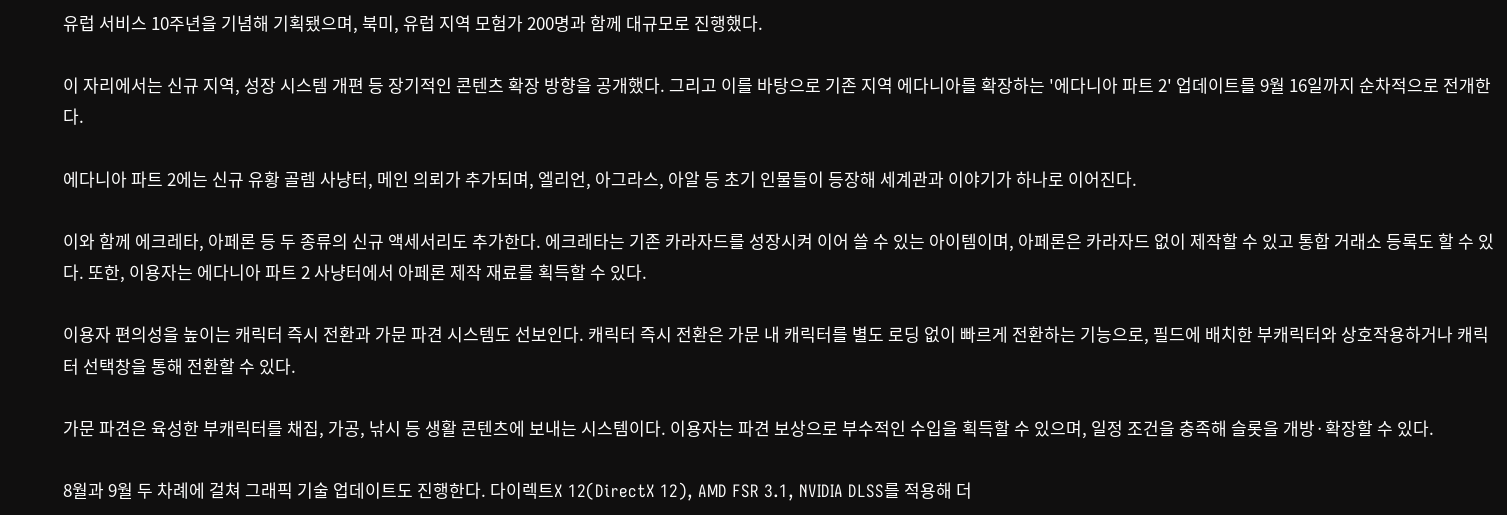유럽 서비스 10주년을 기념해 기획됐으며, 북미, 유럽 지역 모험가 200명과 함께 대규모로 진행했다.

이 자리에서는 신규 지역, 성장 시스템 개편 등 장기적인 콘텐츠 확장 방향을 공개했다. 그리고 이를 바탕으로 기존 지역 에다니아를 확장하는 '에다니아 파트 2' 업데이트를 9월 16일까지 순차적으로 전개한다.

에다니아 파트 2에는 신규 유황 골렘 사냥터, 메인 의뢰가 추가되며, 엘리언, 아그라스, 아알 등 초기 인물들이 등장해 세계관과 이야기가 하나로 이어진다.

이와 함께 에크레타, 아페론 등 두 종류의 신규 액세서리도 추가한다. 에크레타는 기존 카라자드를 성장시켜 이어 쓸 수 있는 아이템이며, 아페론은 카라자드 없이 제작할 수 있고 통합 거래소 등록도 할 수 있다. 또한, 이용자는 에다니아 파트 2 사냥터에서 아페론 제작 재료를 획득할 수 있다.

이용자 편의성을 높이는 캐릭터 즉시 전환과 가문 파견 시스템도 선보인다. 캐릭터 즉시 전환은 가문 내 캐릭터를 별도 로딩 없이 빠르게 전환하는 기능으로, 필드에 배치한 부캐릭터와 상호작용하거나 캐릭터 선택창을 통해 전환할 수 있다.

가문 파견은 육성한 부캐릭터를 채집, 가공, 낚시 등 생활 콘텐츠에 보내는 시스템이다. 이용자는 파견 보상으로 부수적인 수입을 획득할 수 있으며, 일정 조건을 충족해 슬롯을 개방·확장할 수 있다.

8월과 9월 두 차례에 걸쳐 그래픽 기술 업데이트도 진행한다. 다이렉트X 12(DirectX 12), AMD FSR 3.1, NVIDIA DLSS를 적용해 더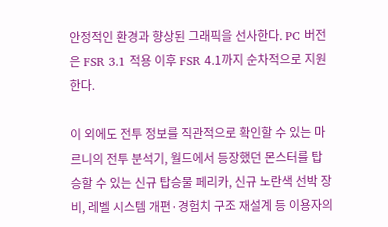안정적인 환경과 향상된 그래픽을 선사한다. PC 버전은 FSR 3.1 적용 이후 FSR 4.1까지 순차적으로 지원한다.

이 외에도 전투 정보를 직관적으로 확인할 수 있는 마르니의 전투 분석기, 월드에서 등장했던 몬스터를 탑승할 수 있는 신규 탑승물 페리카, 신규 노란색 선박 장비, 레벨 시스템 개편·경험치 구조 재설계 등 이용자의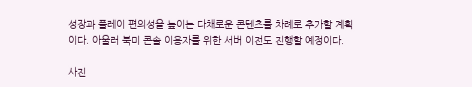성장과 플레이 편의성을 높이는 다채로운 콘텐츠를 차례로 추가할 계획이다. 아울러 북미 콘솔 이용자를 위한 서버 이전도 진행할 예정이다.

사진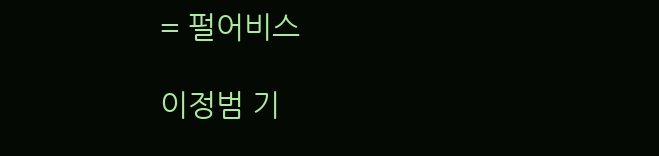= 펄어비스

이정범 기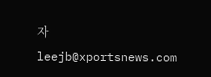자 leejb@xportsnews.com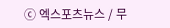ⓒ 엑스포츠뉴스 / 무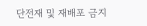단전재 및 재배포 금지